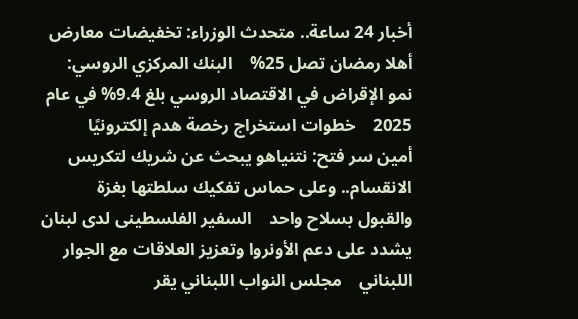أخبار 24 ساعة.. متحدث الوزراء: تخفيضات معارض أهلا رمضان تصل 25%    البنك المركزي الروسي: نمو الإقراض في الاقتصاد الروسي بلغ 9.4% في عام 2025    خطوات استخراج رخصة هدم إلكترونيًا    أمين سر فتح: نتنياهو يبحث عن شريك لتكريس الانقسام.. وعلى حماس تفكيك سلطتها بغزة والقبول بسلاح واحد    السفير الفلسطينى لدى لبنان يشدد على دعم الأونروا وتعزيز العلاقات مع الجوار اللبناني    مجلس النواب اللبناني يقر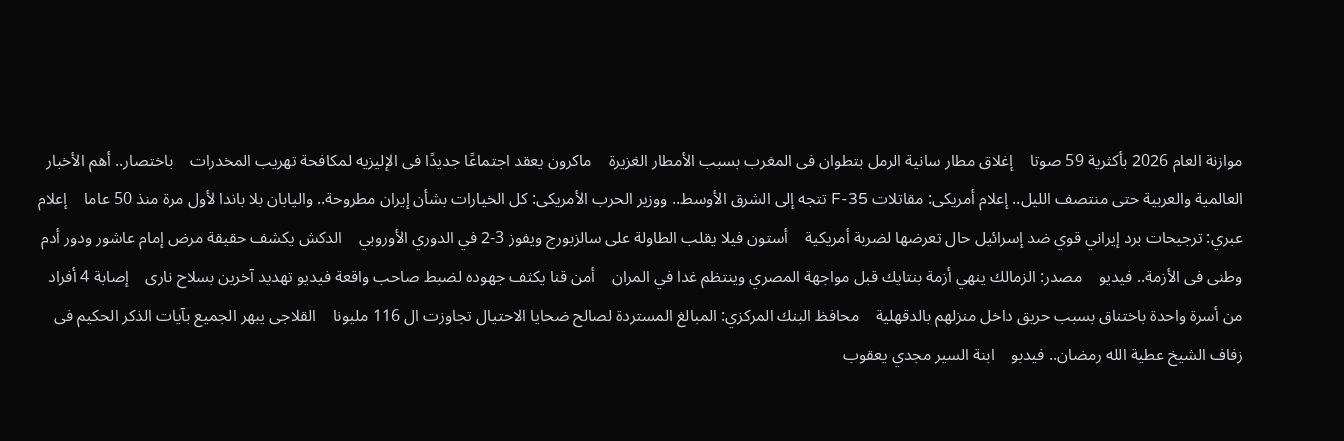موازنة العام 2026 بأكثرية 59 صوتا    إغلاق مطار سانية الرمل بتطوان فى المغرب بسبب الأمطار الغزيرة    ماكرون يعقد اجتماعًا جديدًا فى الإليزيه لمكافحة تهريب المخدرات    باختصار.. أهم الأخبار العالمية والعربية حتى منتصف الليل.. إعلام أمريكى: مقاتلات F-35 تتجه إلى الشرق الأوسط.. ووزير الحرب الأمريكى: كل الخيارات بشأن إيران مطروحة.. واليابان بلا باندا لأول مرة منذ 50 عاما    إعلام عبري: ترجيحات برد إيراني قوي ضد إسرائيل حال تعرضها لضربة أمريكية    أستون فيلا يقلب الطاولة على سالزبورج ويفوز 3-2 في الدوري الأوروبي    الدكش يكشف حقيقة مرض إمام عاشور ودور أدم وطنى فى الأزمة.. فيديو    مصدر: الزمالك ينهي أزمة بنتايك قبل مواجهة المصري وينتظم غدا في المران    أمن قنا يكثف جهوده لضبط صاحب واقعة فيديو تهديد آخرين بسلاح نارى    إصابة 4 أفراد من أسرة واحدة باختناق بسبب حريق داخل منزلهم بالدقهلية    محافظ البنك المركزي: المبالغ المستردة لصالح ضحايا الاحتيال تجاوزت ال 116 مليونا    القلاجى يبهر الجميع بآيات الذكر الحكيم فى زفاف الشيخ عطية الله رمضان.. فيدبو    ابنة السير مجدي يعقوب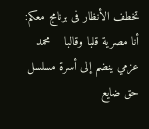تخطف الأنظار فى برنامج معكم: أنا مصرية قلبا وقالبا    محمد عزمي ينضم إلى أسرة مسلسل حق ضايع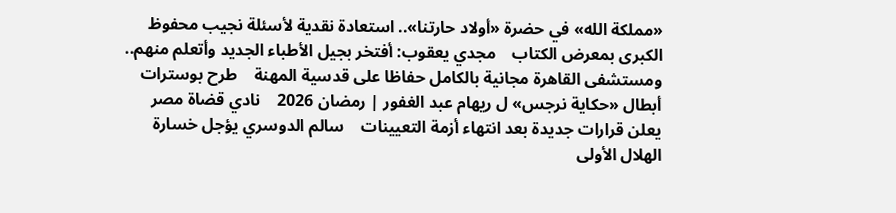«مملكة الله» في حضرة «أولاد حارتنا».. استعادة نقدية لأسئلة نجيب محفوظ الكبرى بمعرض الكتاب    مجدي يعقوب: أفتخر بجيل الأطباء الجديد وأتعلم منهم.. ومستشفى القاهرة مجانية بالكامل حفاظا على قدسية المهنة    طرح بوسترات أبطال «حكاية نرجس» ل ريهام عبد الغفور | رمضان 2026    نادي قضاة مصر يعلن قرارات جديدة بعد انتهاء أزمة التعيينات    سالم الدوسري يؤجل خسارة الهلال الأولى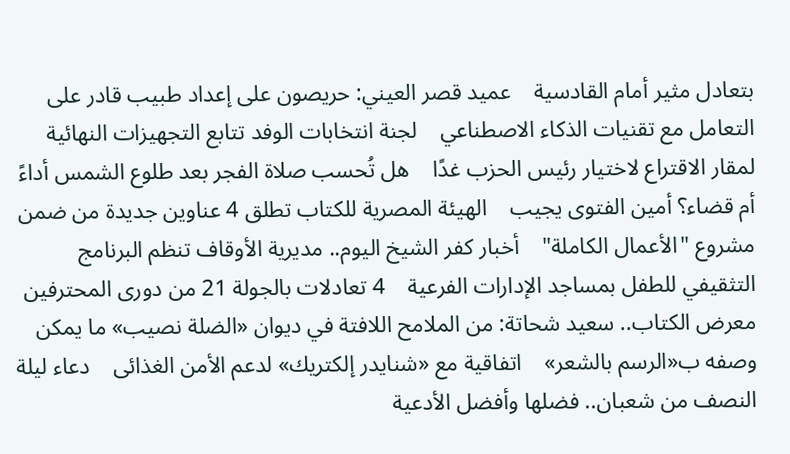بتعادل مثير أمام القادسية    عميد قصر العيني: حريصون على إعداد طبيب قادر على التعامل مع تقنيات الذكاء الاصطناعي    لجنة انتخابات الوفد تتابع التجهيزات النهائية لمقار الاقتراع لاختيار رئيس الحزب غدًا    هل تُحسب صلاة الفجر بعد طلوع الشمس أداءً أم قضاء؟ أمين الفتوى يجيب    الهيئة المصرية للكتاب تطلق 4 عناوين جديدة من ضمن مشروع "الأعمال الكاملة"    أخبار كفر الشيخ اليوم.. مديرية الأوقاف تنظم البرنامج التثقيفي للطفل بمساجد الإدارات الفرعية    4 تعادلات بالجولة 21 من دورى المحترفين    معرض الكتاب.. سعيد شحاتة: من الملامح اللافتة في ديوان «الضلة نصيب» ما يمكن وصفه ب«الرسم بالشعر»    اتفاقية مع «شنايدر إلكتريك» لدعم الأمن الغذائى    دعاء ليلة النصف من شعبان.. فضلها وأفضل الأدعية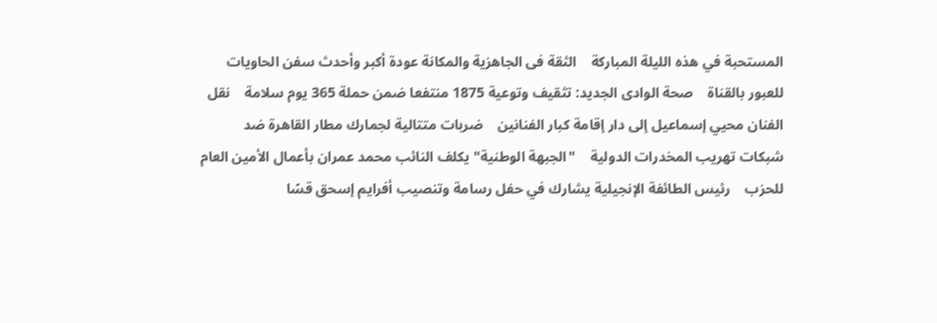المستحبة في هذه الليلة المباركة    الثقة فى الجاهزية والمكانة عودة أكبر وأحدث سفن الحاويات للعبور بالقناة    صحة الوادى الجديد: تثقيف وتوعية 1875 منتفعا ضمن حملة 365 يوم سلامة    نقل الفنان محيي إسماعيل إلى دار إقامة كبار الفنانين    ضربات متتالية لجمارك مطار القاهرة ضد شبكات تهريب المخدرات الدولية    "الجبهة الوطنية" يكلف النائب محمد عمران بأعمال الأمين العام للحزب    رئيس الطائفة الإنجيلية يشارك في حفل رسامة وتنصيب أفرايم إسحق قسًا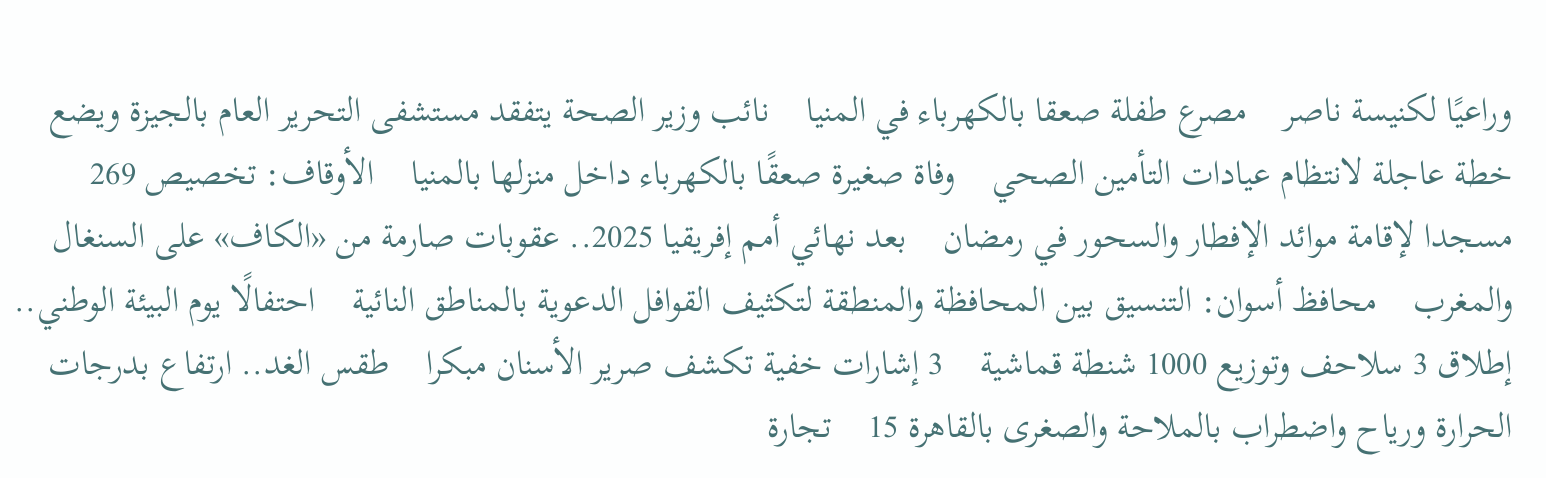وراعيًا لكنيسة ناصر    مصرع طفلة صعقا بالكهرباء في المنيا    نائب وزير الصحة يتفقد مستشفى التحرير العام بالجيزة ويضع خطة عاجلة لانتظام عيادات التأمين الصحي    وفاة صغيرة صعقًا بالكهرباء داخل منزلها بالمنيا    الأوقاف: تخصيص 269 مسجدا لإقامة موائد الإفطار والسحور في رمضان    بعد نهائي أمم إفريقيا 2025.. عقوبات صارمة من «الكاف» على السنغال والمغرب    محافظ أسوان: التنسيق بين المحافظة والمنطقة لتكثيف القوافل الدعوية بالمناطق النائية    احتفالًا يوم البيئة الوطني.. إطلاق 3 سلاحف وتوزيع 1000 شنطة قماشية    3 إشارات خفية تكشف صرير الأسنان مبكرا    طقس الغد.. ارتفاع بدرجات الحرارة ورياح واضطراب بالملاحة والصغرى بالقاهرة 15    تجارة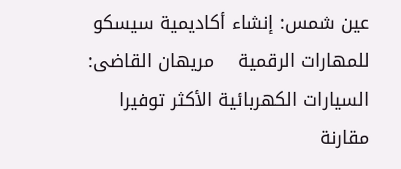عين شمس: إنشاء أكاديمية سيسكو للمهارات الرقمية    مريهان القاضى: السيارات الكهربائية الأكثر توفيرا مقارنة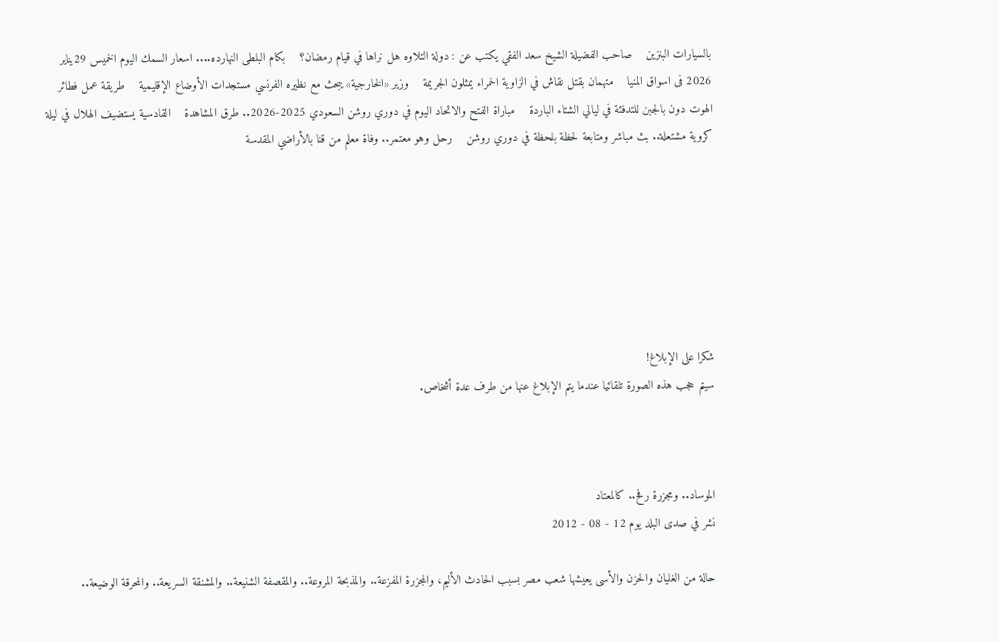بالسيارات البنزين    صاحب الفضيلة الشيخ سعد الفقي يكتب عن : دولة التلاوه هل نراها في قيام رمضان؟    بكام البلطى النهارده.... اسعار السمك اليوم الخميس 29يناير 2026 فى اسواق المنيا    متهمان بقتل نقاش في الزاوية الحمراء يمثلون الجريمة    وزير «الخارجية» يبحث مع نظيره الفرنسي مستجدات الأوضاع الإقليمية    طريقة عمل فطائر الهوت دون بالجبن للتدفئة في ليالي الشتاء الباردة    مباراة الفتح والاتحاد اليوم في دوري روشن السعودي 2025-2026.. طرق المشاهدة    القادسية يستضيف الهلال في ليلة كروية مشتعلة.. بث مباشر ومتابعة لحظة بلحظة في دوري روشن    رحل وهو معتمر.. وفاة معلم من قنا بالأراضي المقدسة







شكرا على الإبلاغ!
سيتم حجب هذه الصورة تلقائيا عندما يتم الإبلاغ عنها من طرف عدة أشخاص.



الموساد.. ومجزرة رفح.. كالمعتاد
نشر في صدى البلد يوم 12 - 08 - 2012

حالة من الغليان والحزن والأسى يعيشها شعب مصر بسبب الحادث الأليم، والمجزرة المفزعة.. والمذبحة المروعة.. والمقصفة الشنيعة.. والمشنقة السريعة.. والمحرقة الوضيعة..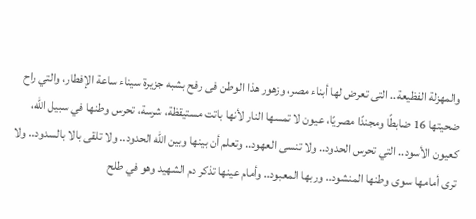والمهزلة الفظيعة.. التى تعرض لها أبناء مصر، وزهور هذا الوطن فى رفح بشبه جزيرة سيناء ساعة الإفطار، والتي راح ضحيتها 16 ضابطًا ومجندًا مصريًا، عيون لا تمسها النار لأنها باتت مستيقظة، شرسة، تحرس وطنها في سبيل الله، كعيون الأسود.. التي تحرس الحدود.. ولا تنسى العهود.. وتعلم أن بينها وبين الله الحدود.. ولا تلقى بالا بالسدود.. ولا ترى أمامها سوى وطنها المنشود.. وربها المعبود.. وأمام عينها تذكر دم الشهيد وهو في طلح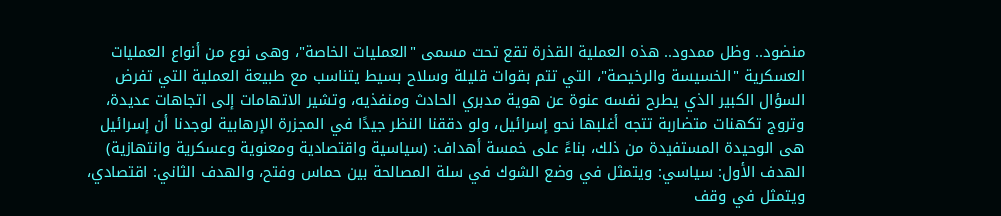منضود.. وظل ممدود.. هذه العملية القذرة تقع تحت مسمى "العمليات الخاصة"، وهى نوع من أنواع العمليات العسكرية "الخسيسة والرخيصة"، التي تتم بقوات قليلة وسلاح بسيط يتناسب مع طبيعة العملية التي تفرض السؤال الكبير الذي يطرح نفسه عنوة عن هوية مدبري الحادث ومنفذيه، وتشير الاتهامات إلى اتجاهات عديدة، وتروج تكهنات متضاربة تتجه أغلبها نحو إسرائيل، ولو دققنا النظر جيدًا في المجزرة الإرهابية لوجدنا أن إسرائيل هى الوحيدة المستفيدة من ذلك، بناءً على خمسة أهداف: (سياسية واقتصادية ومعنوية وعسكرية وانتهازية) الهدف الأول: سياسي: ويتمثل في وضع الشوك في سلة المصالحة بين حماس وفتح، والهدف الثاني: اقتصادي، ويتمثل في وقف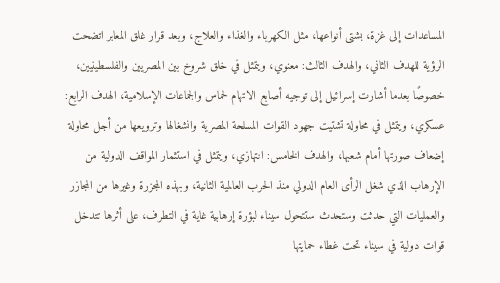المساعدات إلى غزة، بشتى أنواعها، مثل الكهرباء والغذاء والعلاج، وبعد قرار غلق المعابر اتضحت الرؤية للهدف الثاني، والهدف الثالث: معنوي، ويتمثل في خلق شروخ بين المصريين والفلسطينيين، خصوصًا بعدما أشارت إسرائيل إلى توجيه أصابع الاتهام لحماس والجماعات الإسلامية، الهدف الرابع: عسكري، ويتمثل في محاولة تشتيت جهود القوات المسلحة المصرية وانشغالها وترويعها من أجل محاولة إضعاف صورتها أمام شعبها، والهدف الخامس: انتهازي، ويتمثل في استثمار المواقف الدولية من الإرهاب الذي شغل الرأى العام الدولي منذ الحرب العالمية الثانية، وبهذه المجزرة وغيرها من المجازر والعمليات التي حدثت وستحدث ستتحول سيناء لبؤرة إرهابية غاية في التطرف، على أثرها تتدخل قوات دولية في سيناء تحت غطاء حمايتها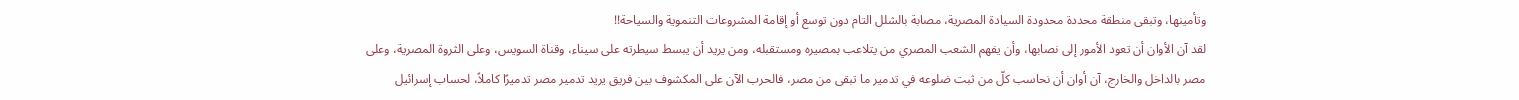وتأمينها، وتبقى منطقة محددة محدودة السيادة المصرية، مصابة بالشلل التام دون توسع أو إقامة المشروعات التنموية والسياحة!!
لقد آن الأوان أن تعود الأمور إلى نصابها، وأن يفهم الشعب المصري من يتلاعب بمصيره ومستقبله، ومن يريد أن يبسط سيطرته على سيناء، وقناة السويس، وعلى الثروة المصرية، وعلى مصر بالداخل والخارج، آن أوان أن نحاسب كلّ من ثبت ضلوعه في تدمير ما تبقى من مصر، فالحرب الآن على المكشوف بين فريق يريد تدمير مصر تدميرًا كاملاً، لحساب إسرائيل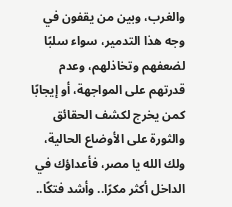والغرب، وبين من يقفون في وجه هذا التدمير، سواء سلبًا لضعفهم وتخاذلهم، وعدم قدرتهم على المواجهة، أو إيجابًا كمن يخرج لكشف الحقائق والثورة على الأوضاع الحالية، ولك الله يا مصر، فأعداؤك في الداخل أكثر مكرًا.. وأشد فتكًا..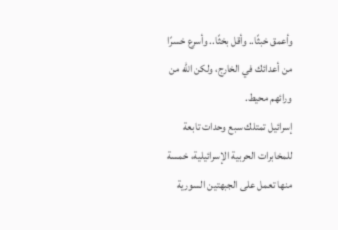وأعمق خبثًا.. وأقل بخثًا.. وأسرع خسرًا من أعدائك في الخارج، ولكن الله من ورائهم محيط.
إسرائيل تمتلك سبع وحدات تابعة للمخابرات الحربية الإسرائيلية، خمسة منها تعمل على الجبهتين السورية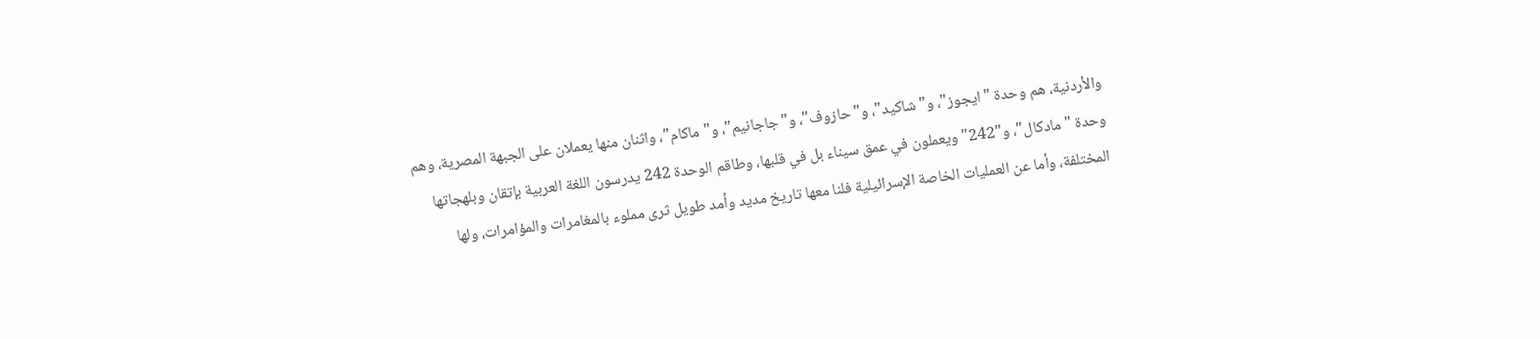والأردنية، هم وحدة "ايجوز"، و"شاكيد"، و"حازوف"، و"جاجانيم"، و"ماكام"، واثنان منها يعملان على الجبهة المصرية، وهم وحدة "مادكال"، و"242" ويعملون في عمق سيناء بل في قلبها، وطاقم الوحدة 242 يدرسون اللغة العربية بإتقان وبلهجاتها المختلفة، وأما عن العمليات الخاصة الإسرائيلية فلنا معها تاريخ مديد وأمد طويل ثرى مملوء بالمغامرات والمؤامرات، ولها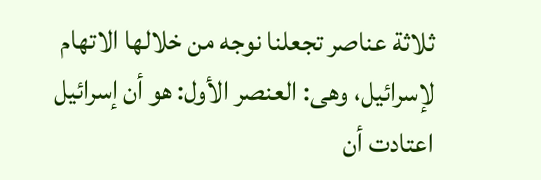ثلاثة عناصر تجعلنا نوجه من خلالها الاتهام لإسرائيل، وهى: العنصر الأول: هو أن إسرائيل اعتادت أن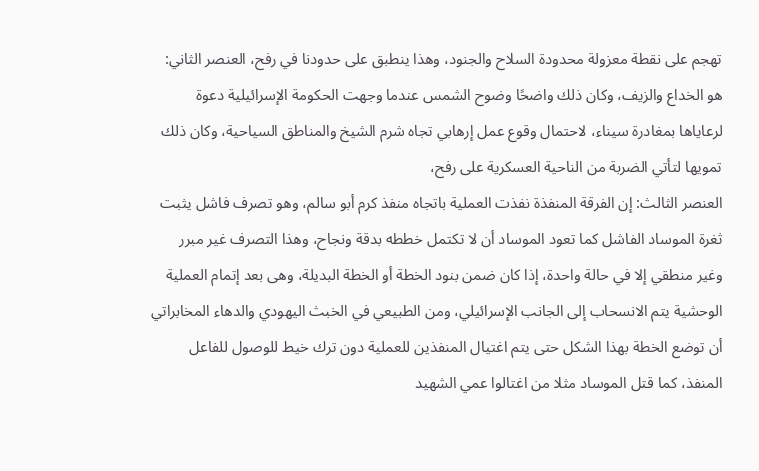تهجم على نقطة معزولة محدودة السلاح والجنود، وهذا ينطبق على حدودنا في رفح، العنصر الثاني: هو الخداع والزيف، وكان ذلك واضحًا وضوح الشمس عندما وجهت الحكومة الإسرائيلية دعوة لرعاياها بمغادرة سيناء، لاحتمال وقوع عمل إرهابي تجاه شرم الشيخ والمناطق السياحية، وكان ذلك تمويها لتأتي الضربة من الناحية العسكرية على رفح،
العنصر الثالث: إن الفرقة المنفذة نفذت العملية باتجاه منفذ كرم أبو سالم، وهو تصرف فاشل يثبت ثغرة الموساد الفاشل كما تعود الموساد أن لا تكتمل خططه بدقة ونجاح، وهذا التصرف غير مبرر وغير منطقي إلا في حالة واحدة، إذا كان ضمن بنود الخطة أو الخطة البديلة، وهى بعد إتمام العملية الوحشية يتم الانسحاب إلى الجانب الإسرائيلي، ومن الطبيعي في الخبث اليهودي والدهاء المخابراتي أن توضع الخطة بهذا الشكل حتى يتم اغتيال المنفذين للعملية دون ترك خيط للوصول للفاعل المنفذ، كما قتل الموساد مثلا من اغتالوا عمي الشهيد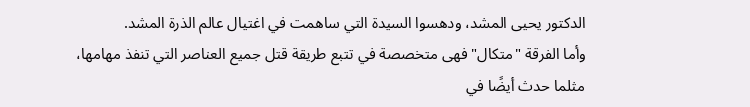الدكتور يحيى المشد، ودهسوا السيدة التي ساهمت في اغتيال عالم الذرة المشد.
وأما الفرقة "متكال" فهى متخصصة في تتبع طريقة قتل جميع العناصر التي تنفذ مهامها، مثلما حدث أيضًا في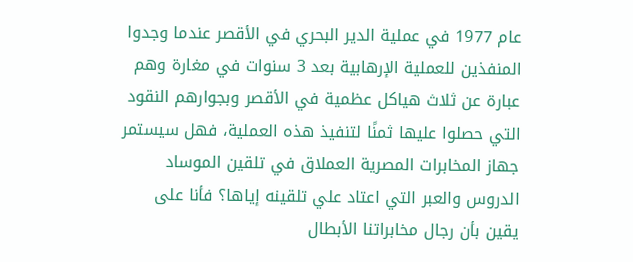عام 1977 في عملية الدير البحري في الأقصر عندما وجدوا المنفذين للعملية الإرهابية بعد 3 سنوات في مغارة وهم عبارة عن ثلاث هياكل عظمية في الأقصر وبجوارهم النقود التي حصلوا عليها ثمنًا لتنفيذ هذه العملية، فهل سيستمر جهاز المخابرات المصرية العملاق في تلقين الموساد الدروس والعبر التي اعتاد علي تلقينه إياها؟ فأنا على يقين بأن رجال مخابراتنا الأبطال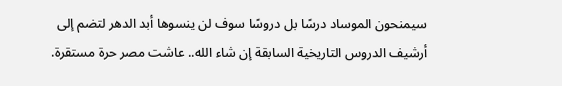سيمنحون الموساد درسًا بل دروسًا سوف لن ينسوها أبد الدهر لتضم إلى أرشيف الدروس التاريخية السابقة إن شاء الله.. عاشت مصر حرة مستقرة.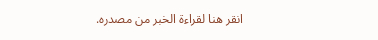انقر هنا لقراءة الخبر من مصدره.